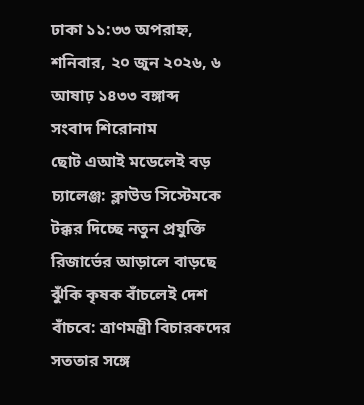ঢাকা ১১:৩৩ অপরাহ্ন, শনিবার, ২০ জুন ২০২৬, ৬ আষাঢ় ১৪৩৩ বঙ্গাব্দ
সংবাদ শিরোনাম
ছোট এআই মডেলেই বড় চ্যালেঞ্জ: ক্লাউড সিস্টেমকে টক্কর দিচ্ছে নতুন প্রযুক্তি রিজার্ভের আড়ালে বাড়ছে ঝুঁকি কৃষক বাঁচলেই দেশ বাঁচবে: ত্রাণমন্ত্রী বিচারকদের সততার সঙ্গে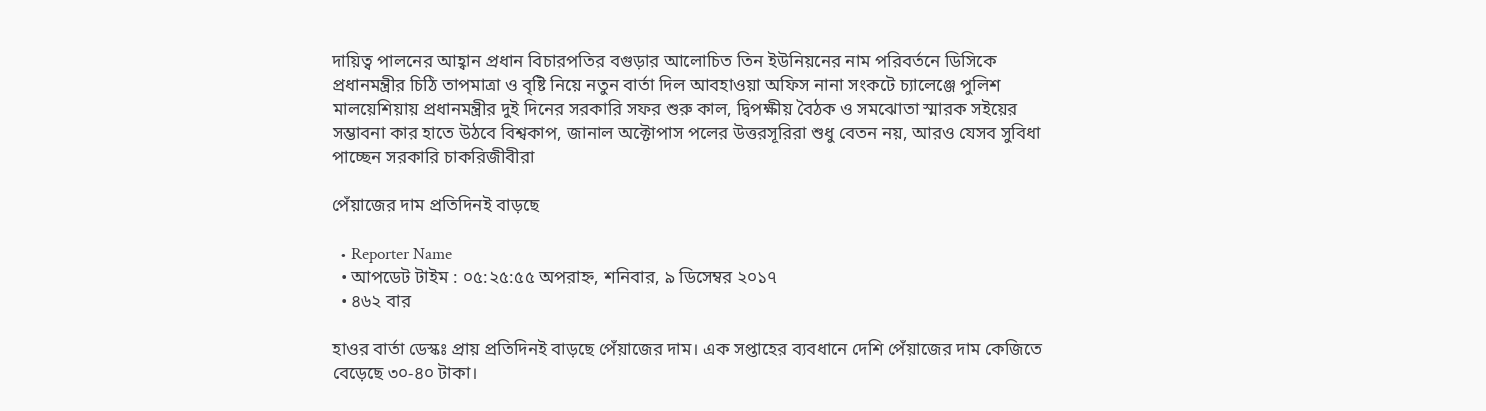দায়িত্ব পালনের আহ্বান প্রধান বিচারপতির বগুড়ার আলোচিত তিন ইউনিয়নের নাম পরিবর্তনে ডিসিকে প্রধানমন্ত্রীর চিঠি তাপমাত্রা ও বৃষ্টি নিয়ে নতুন বার্তা দিল আবহাওয়া অফিস নানা সংকটে চ্যালেঞ্জে পুলিশ মালয়েশিয়ায় প্রধানমন্ত্রীর দুই দিনের সরকারি সফর শুরু কাল, দ্বিপক্ষীয় বৈঠক ও সমঝোতা স্মারক সইয়ের সম্ভাবনা কার হাতে উঠবে বিশ্বকাপ, জানাল অক্টোপাস পলের উত্তরসূরিরা শুধু বেতন নয়, আরও যেসব সুবিধা পাচ্ছেন সরকারি চাকরিজীবীরা

পেঁয়াজের দাম প্রতিদিনই বাড়ছে

  • Reporter Name
  • আপডেট টাইম : ০৫:২৫:৫৫ অপরাহ্ন, শনিবার, ৯ ডিসেম্বর ২০১৭
  • ৪৬২ বার

হাওর বার্তা ডেস্কঃ প্রায় প্রতিদিনই বাড়ছে পেঁয়াজের দাম। এক সপ্তাহের ব্যবধানে দেশি পেঁয়াজের দাম কেজিতে বেড়েছে ৩০-৪০ টাকা।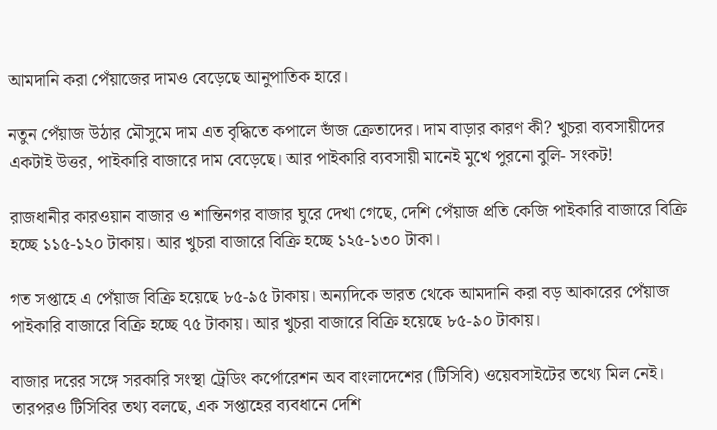আমদানি করা পেঁয়াজের দামও বেড়েছে আনুপাতিক হারে।

নতুন পেঁয়াজ উঠার মৌসুমে দাম এত বৃদ্ধিতে কপালে ভাঁজ ক্রেতাদের। দাম বাড়ার কারণ কী? খুচরা ব্যবসায়ীদের একটাই উত্তর, পাইকারি বাজারে দাম বেড়েছে। আর পাইকারি ব্যবসায়ী মানেই মুখে পুরনো বুলি- সংকট!

রাজধানীর কারওয়ান বাজার ও শান্তিনগর বাজার ঘুরে দেখা গেছে, দেশি পেঁয়াজ প্রতি কেজি পাইকারি বাজারে বিক্রি হচ্ছে ১১৫-১২০ টাকায়। আর খুচরা বাজারে বিক্রি হচ্ছে ১২৫-১৩০ টাকা।

গত সপ্তাহে এ পেঁয়াজ বিক্রি হয়েছে ৮৫-৯৫ টাকায়। অন্যদিকে ভারত থেকে আমদানি করা বড় আকারের পেঁয়াজ পাইকারি বাজারে বিক্রি হচ্ছে ৭৫ টাকায়। আর খুচরা বাজারে বিক্রি হয়েছে ৮৫-৯০ টাকায়।

বাজার দরের সঙ্গে সরকারি সংস্থা ট্রেডিং কর্পোরেশন অব বাংলাদেশের (টিসিবি) ওয়েবসাইটের তথ্যে মিল নেই। তারপরও টিসিবির তথ্য বলছে, এক সপ্তাহের ব্যবধানে দেশি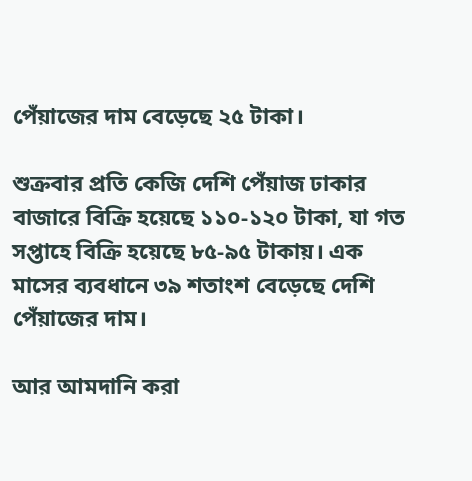পেঁয়াজের দাম বেড়েছে ২৫ টাকা।

শুক্রবার প্রতি কেজি দেশি পেঁয়াজ ঢাকার বাজারে বিক্রি হয়েছে ১১০-১২০ টাকা, যা গত সপ্তাহে বিক্রি হয়েছে ৮৫-৯৫ টাকায়। এক মাসের ব্যবধানে ৩৯ শতাংশ বেড়েছে দেশি পেঁয়াজের দাম।

আর আমদানি করা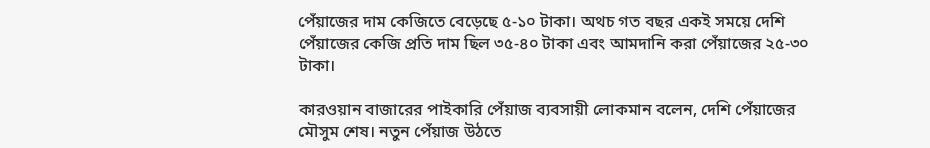পেঁয়াজের দাম কেজিতে বেড়েছে ৫-১০ টাকা। অথচ গত বছর একই সময়ে দেশি পেঁয়াজের কেজি প্রতি দাম ছিল ৩৫-৪০ টাকা এবং আমদানি করা পেঁয়াজের ২৫-৩০ টাকা।

কারওয়ান বাজারের পাইকারি পেঁয়াজ ব্যবসায়ী লোকমান বলেন, দেশি পেঁয়াজের মৌসুম শেষ। নতুন পেঁয়াজ উঠতে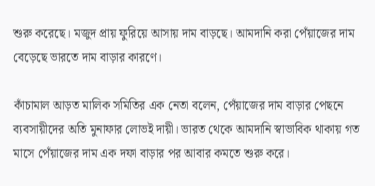শুরু করেছে। মজুদ প্রায় ফুরিয়ে আসায় দাম বাড়ছে। আমদানি করা পেঁয়াজের দাম বেড়েছে ভারতে দাম বাড়ার কারণে।

কাঁচামাল আড়ত মালিক সমিতির এক নেতা বলেন, পেঁয়াজের দাম বাড়ার পেছনে ব্যবসায়ীদের অতি মুনাফার লোভই দায়ী। ভারত থেকে আমদানি স্বাভাবিক থাকায় গত মাসে পেঁয়াজের দাম এক দফা বাড়ার পর আবার কমতে শুরু করে।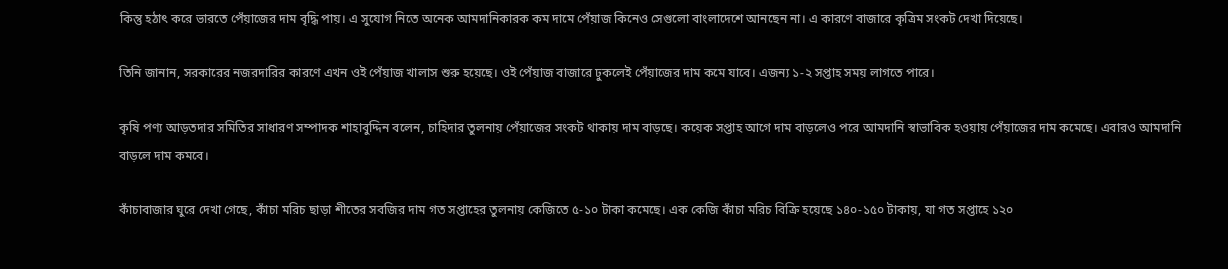কিন্তু হঠাৎ করে ভারতে পেঁয়াজের দাম বৃদ্ধি পায়। এ সুযোগ নিতে অনেক আমদানিকারক কম দামে পেঁয়াজ কিনেও সেগুলো বাংলাদেশে আনছেন না। এ কারণে বাজারে কৃত্রিম সংকট দেখা দিয়েছে।

তিনি জানান, সরকারের নজরদারির কারণে এখন ওই পেঁয়াজ খালাস শুরু হয়েছে। ওই পেঁয়াজ বাজারে ঢুকলেই পেঁয়াজের দাম কমে যাবে। এজন্য ১-২ সপ্তাহ সময় লাগতে পারে।

কৃষি পণ্য আড়তদার সমিতির সাধারণ সম্পাদক শাহাবুদ্দিন বলেন, চাহিদার তুলনায় পেঁয়াজের সংকট থাকায় দাম বাড়ছে। কয়েক সপ্তাহ আগে দাম বাড়লেও পরে আমদানি স্বাভাবিক হওয়ায় পেঁয়াজের দাম কমেছে। এবারও আমদানি বাড়লে দাম কমবে।

কাঁচাবাজার ঘুরে দেখা গেছে, কাঁচা মরিচ ছাড়া শীতের সবজির দাম গত সপ্তাহের তুলনায় কেজিতে ৫-১০ টাকা কমেছে। এক কেজি কাঁচা মরিচ বিক্রি হয়েছে ১৪০-১৫০ টাকায়, যা গত সপ্তাহে ১২০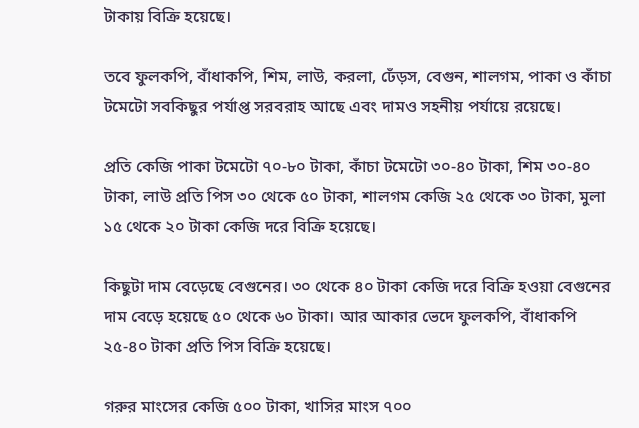টাকায় বিক্রি হয়েছে।

তবে ফুলকপি, বাঁধাকপি, শিম, লাউ, করলা, ঢেঁড়স, বেগুন, শালগম, পাকা ও কাঁচা টমেটো সবকিছুর পর্যাপ্ত সরবরাহ আছে এবং দামও সহনীয় পর্যায়ে রয়েছে।

প্রতি কেজি পাকা টমেটো ৭০-৮০ টাকা, কাঁচা টমেটো ৩০-৪০ টাকা, শিম ৩০-৪০ টাকা, লাউ প্রতি পিস ৩০ থেকে ৫০ টাকা, শালগম কেজি ২৫ থেকে ৩০ টাকা, মুলা ১৫ থেকে ২০ টাকা কেজি দরে বিক্রি হয়েছে।

কিছুটা দাম বেড়েছে বেগুনের। ৩০ থেকে ৪০ টাকা কেজি দরে বিক্রি হওয়া বেগুনের দাম বেড়ে হয়েছে ৫০ থেকে ৬০ টাকা। আর আকার ভেদে ফুলকপি, বাঁধাকপি ২৫-৪০ টাকা প্রতি পিস বিক্রি হয়েছে।

গরুর মাংসের কেজি ৫০০ টাকা, খাসির মাংস ৭০০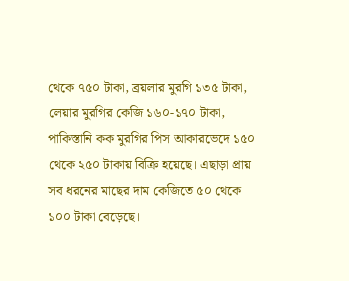থেকে ৭৫০ টাকা, ব্রয়লার মুরগি ১৩৫ টাকা, লেয়ার মুরগির কেজি ১৬০-১৭০ টাকা, পাকিস্তানি কক মুরগির পিস আকারভেদে ১৫০ থেকে ২৫০ টাকায় বিক্রি হয়েছে। এছাড়া প্রায় সব ধরনের মাছের দাম কেজিতে ৫০ থেকে ১০০ টাকা বেড়েছে।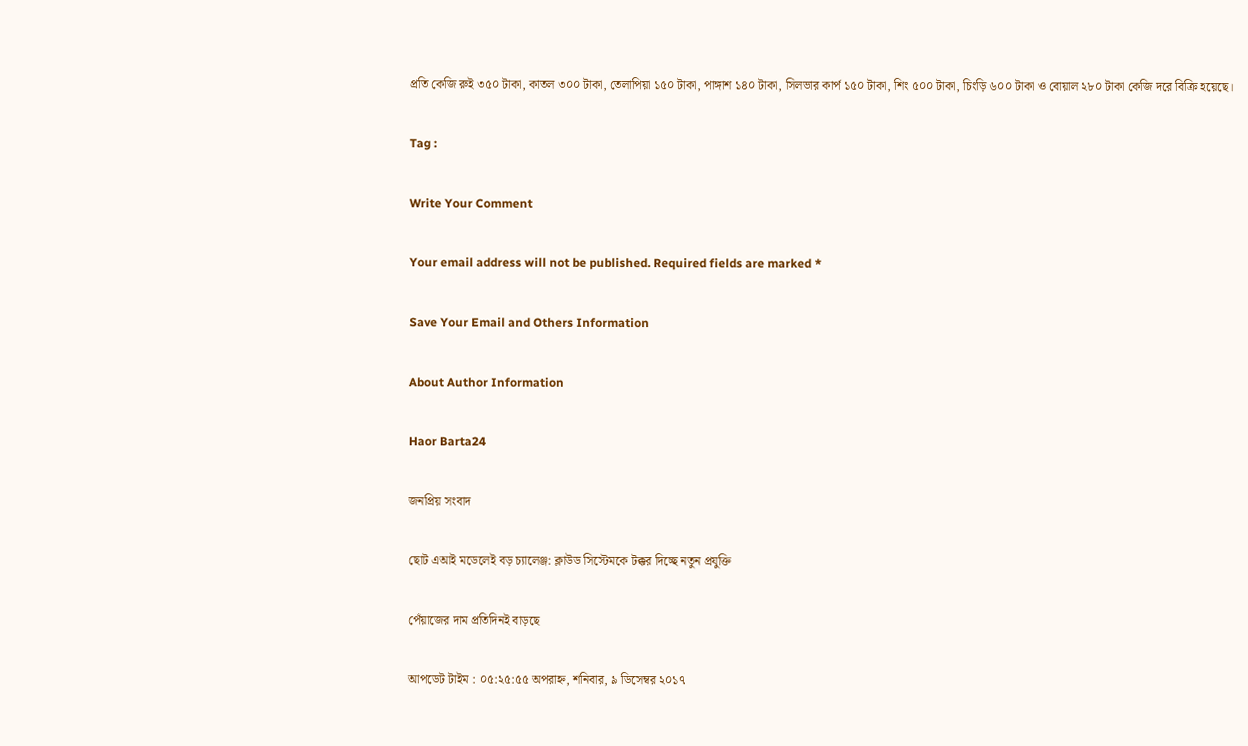প্রতি কেজি রুই ৩৫০ টাকা, কাতল ৩০০ টাকা, তেলাপিয়া ১৫০ টাকা, পাঙ্গাশ ১৪০ টাকা, সিলভার কার্প ১৫০ টাকা, শিং ৫০০ টাকা, চিংড়ি ৬০০ টাকা ও বোয়াল ২৮০ টাকা কেজি দরে বিক্রি হয়েছে।

Tag :

Write Your Comment

Your email address will not be published. Required fields are marked *

Save Your Email and Others Information

About Author Information

Haor Barta24

জনপ্রিয় সংবাদ

ছোট এআই মডেলেই বড় চ্যালেঞ্জ: ক্লাউড সিস্টেমকে টক্কর দিচ্ছে নতুন প্রযুক্তি

পেঁয়াজের দাম প্রতিদিনই বাড়ছে

আপডেট টাইম : ০৫:২৫:৫৫ অপরাহ্ন, শনিবার, ৯ ডিসেম্বর ২০১৭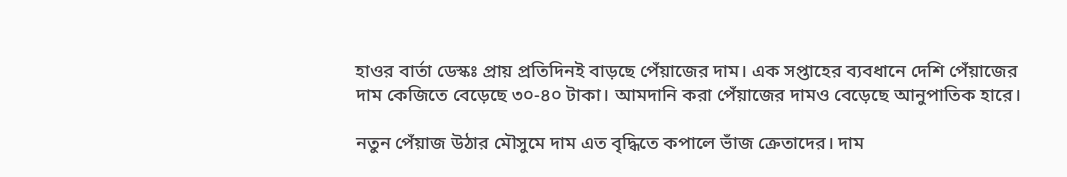হাওর বার্তা ডেস্কঃ প্রায় প্রতিদিনই বাড়ছে পেঁয়াজের দাম। এক সপ্তাহের ব্যবধানে দেশি পেঁয়াজের দাম কেজিতে বেড়েছে ৩০-৪০ টাকা। আমদানি করা পেঁয়াজের দামও বেড়েছে আনুপাতিক হারে।

নতুন পেঁয়াজ উঠার মৌসুমে দাম এত বৃদ্ধিতে কপালে ভাঁজ ক্রেতাদের। দাম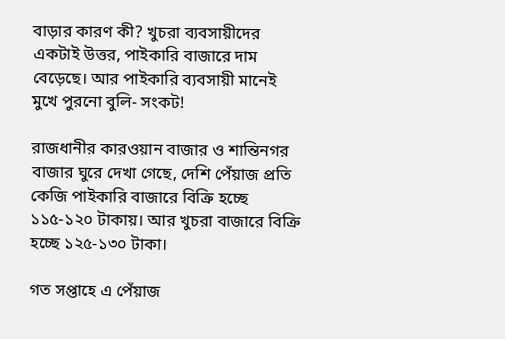বাড়ার কারণ কী? খুচরা ব্যবসায়ীদের একটাই উত্তর, পাইকারি বাজারে দাম বেড়েছে। আর পাইকারি ব্যবসায়ী মানেই মুখে পুরনো বুলি- সংকট!

রাজধানীর কারওয়ান বাজার ও শান্তিনগর বাজার ঘুরে দেখা গেছে, দেশি পেঁয়াজ প্রতি কেজি পাইকারি বাজারে বিক্রি হচ্ছে ১১৫-১২০ টাকায়। আর খুচরা বাজারে বিক্রি হচ্ছে ১২৫-১৩০ টাকা।

গত সপ্তাহে এ পেঁয়াজ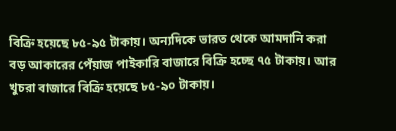বিক্রি হয়েছে ৮৫-৯৫ টাকায়। অন্যদিকে ভারত থেকে আমদানি করা বড় আকারের পেঁয়াজ পাইকারি বাজারে বিক্রি হচ্ছে ৭৫ টাকায়। আর খুচরা বাজারে বিক্রি হয়েছে ৮৫-৯০ টাকায়।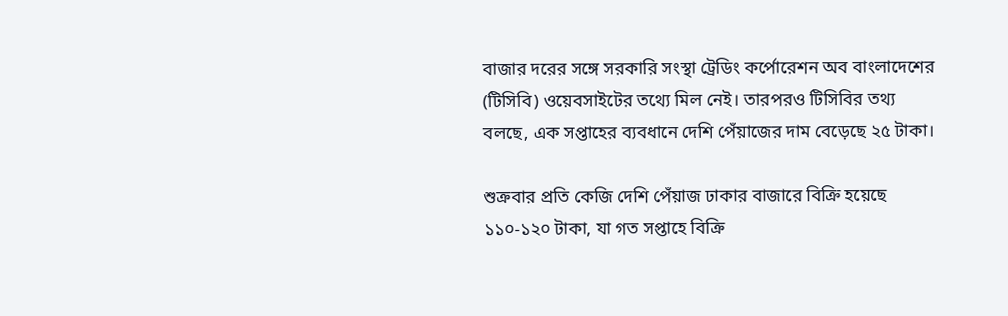বাজার দরের সঙ্গে সরকারি সংস্থা ট্রেডিং কর্পোরেশন অব বাংলাদেশের (টিসিবি) ওয়েবসাইটের তথ্যে মিল নেই। তারপরও টিসিবির তথ্য বলছে, এক সপ্তাহের ব্যবধানে দেশি পেঁয়াজের দাম বেড়েছে ২৫ টাকা।

শুক্রবার প্রতি কেজি দেশি পেঁয়াজ ঢাকার বাজারে বিক্রি হয়েছে ১১০-১২০ টাকা, যা গত সপ্তাহে বিক্রি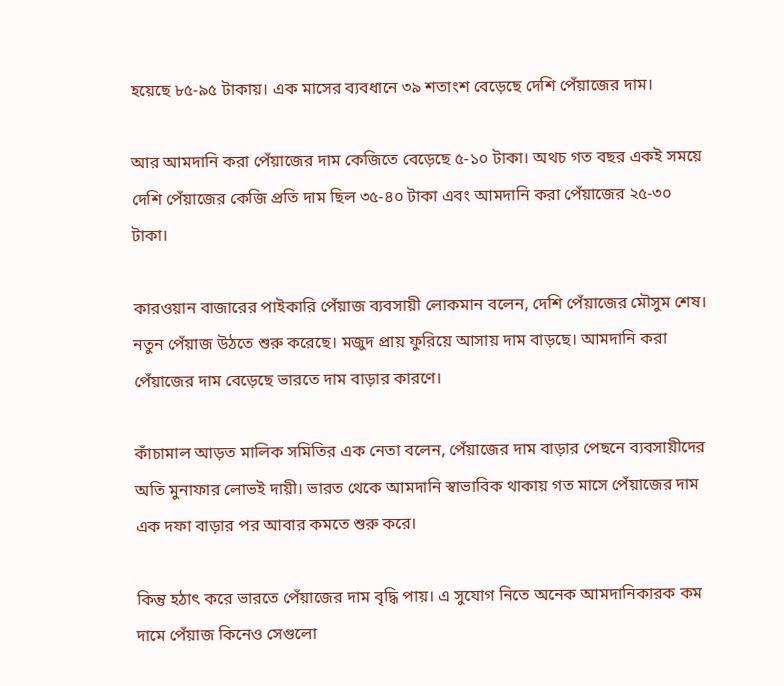হয়েছে ৮৫-৯৫ টাকায়। এক মাসের ব্যবধানে ৩৯ শতাংশ বেড়েছে দেশি পেঁয়াজের দাম।

আর আমদানি করা পেঁয়াজের দাম কেজিতে বেড়েছে ৫-১০ টাকা। অথচ গত বছর একই সময়ে দেশি পেঁয়াজের কেজি প্রতি দাম ছিল ৩৫-৪০ টাকা এবং আমদানি করা পেঁয়াজের ২৫-৩০ টাকা।

কারওয়ান বাজারের পাইকারি পেঁয়াজ ব্যবসায়ী লোকমান বলেন, দেশি পেঁয়াজের মৌসুম শেষ। নতুন পেঁয়াজ উঠতে শুরু করেছে। মজুদ প্রায় ফুরিয়ে আসায় দাম বাড়ছে। আমদানি করা পেঁয়াজের দাম বেড়েছে ভারতে দাম বাড়ার কারণে।

কাঁচামাল আড়ত মালিক সমিতির এক নেতা বলেন, পেঁয়াজের দাম বাড়ার পেছনে ব্যবসায়ীদের অতি মুনাফার লোভই দায়ী। ভারত থেকে আমদানি স্বাভাবিক থাকায় গত মাসে পেঁয়াজের দাম এক দফা বাড়ার পর আবার কমতে শুরু করে।

কিন্তু হঠাৎ করে ভারতে পেঁয়াজের দাম বৃদ্ধি পায়। এ সুযোগ নিতে অনেক আমদানিকারক কম দামে পেঁয়াজ কিনেও সেগুলো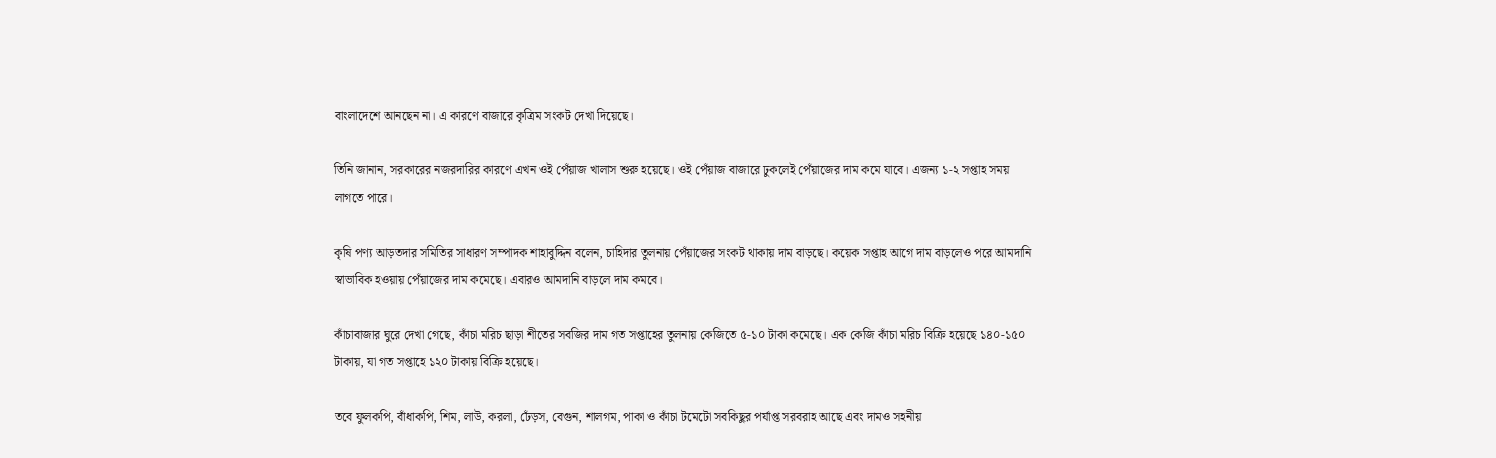বাংলাদেশে আনছেন না। এ কারণে বাজারে কৃত্রিম সংকট দেখা দিয়েছে।

তিনি জানান, সরকারের নজরদারির কারণে এখন ওই পেঁয়াজ খালাস শুরু হয়েছে। ওই পেঁয়াজ বাজারে ঢুকলেই পেঁয়াজের দাম কমে যাবে। এজন্য ১-২ সপ্তাহ সময় লাগতে পারে।

কৃষি পণ্য আড়তদার সমিতির সাধারণ সম্পাদক শাহাবুদ্দিন বলেন, চাহিদার তুলনায় পেঁয়াজের সংকট থাকায় দাম বাড়ছে। কয়েক সপ্তাহ আগে দাম বাড়লেও পরে আমদানি স্বাভাবিক হওয়ায় পেঁয়াজের দাম কমেছে। এবারও আমদানি বাড়লে দাম কমবে।

কাঁচাবাজার ঘুরে দেখা গেছে, কাঁচা মরিচ ছাড়া শীতের সবজির দাম গত সপ্তাহের তুলনায় কেজিতে ৫-১০ টাকা কমেছে। এক কেজি কাঁচা মরিচ বিক্রি হয়েছে ১৪০-১৫০ টাকায়, যা গত সপ্তাহে ১২০ টাকায় বিক্রি হয়েছে।

তবে ফুলকপি, বাঁধাকপি, শিম, লাউ, করলা, ঢেঁড়স, বেগুন, শালগম, পাকা ও কাঁচা টমেটো সবকিছুর পর্যাপ্ত সরবরাহ আছে এবং দামও সহনীয়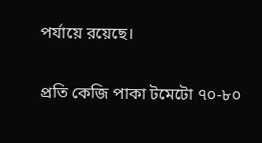পর্যায়ে রয়েছে।

প্রতি কেজি পাকা টমেটো ৭০-৮০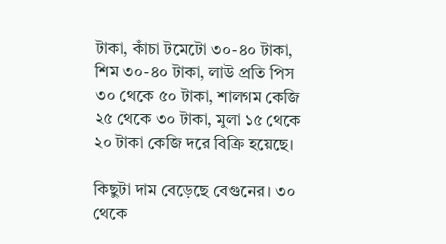টাকা, কাঁচা টমেটো ৩০-৪০ টাকা, শিম ৩০-৪০ টাকা, লাউ প্রতি পিস ৩০ থেকে ৫০ টাকা, শালগম কেজি ২৫ থেকে ৩০ টাকা, মুলা ১৫ থেকে ২০ টাকা কেজি দরে বিক্রি হয়েছে।

কিছুটা দাম বেড়েছে বেগুনের। ৩০ থেকে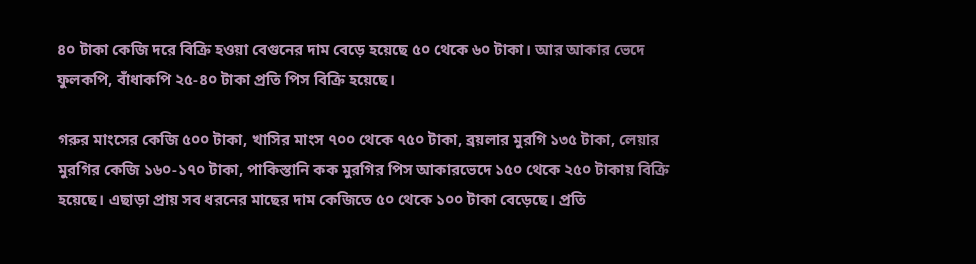৪০ টাকা কেজি দরে বিক্রি হওয়া বেগুনের দাম বেড়ে হয়েছে ৫০ থেকে ৬০ টাকা। আর আকার ভেদে ফুলকপি, বাঁধাকপি ২৫-৪০ টাকা প্রতি পিস বিক্রি হয়েছে।

গরুর মাংসের কেজি ৫০০ টাকা, খাসির মাংস ৭০০ থেকে ৭৫০ টাকা, ব্রয়লার মুরগি ১৩৫ টাকা, লেয়ার মুরগির কেজি ১৬০-১৭০ টাকা, পাকিস্তানি কক মুরগির পিস আকারভেদে ১৫০ থেকে ২৫০ টাকায় বিক্রি হয়েছে। এছাড়া প্রায় সব ধরনের মাছের দাম কেজিতে ৫০ থেকে ১০০ টাকা বেড়েছে। প্রতি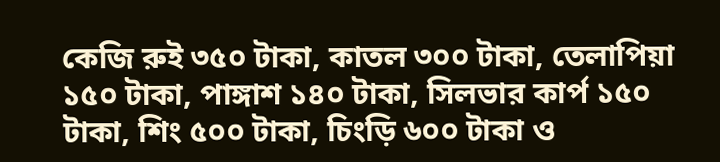কেজি রুই ৩৫০ টাকা, কাতল ৩০০ টাকা, তেলাপিয়া ১৫০ টাকা, পাঙ্গাশ ১৪০ টাকা, সিলভার কার্প ১৫০ টাকা, শিং ৫০০ টাকা, চিংড়ি ৬০০ টাকা ও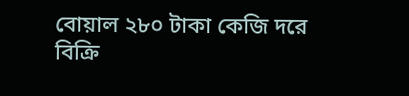বোয়াল ২৮০ টাকা কেজি দরে বিক্রি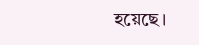হয়েছে।